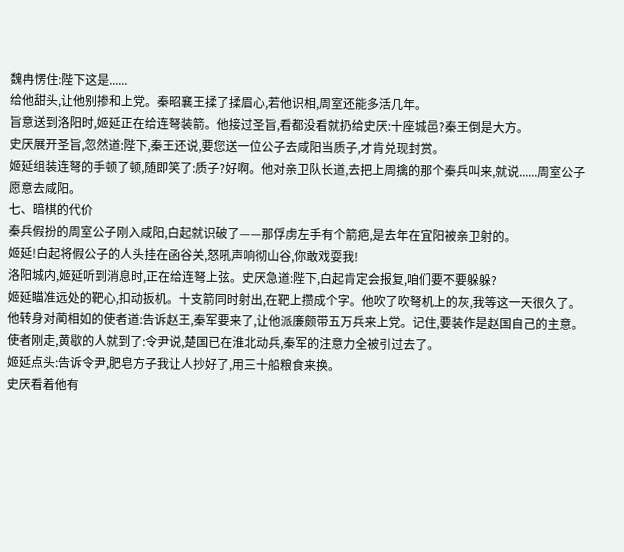魏冉愣住:陛下这是......
给他甜头,让他别掺和上党。秦昭襄王揉了揉眉心,若他识相,周室还能多活几年。
旨意送到洛阳时,姬延正在给连弩装箭。他接过圣旨,看都没看就扔给史厌:十座城邑?秦王倒是大方。
史厌展开圣旨,忽然道:陛下,秦王还说,要您送一位公子去咸阳当质子,才肯兑现封赏。
姬延组装连弩的手顿了顿,随即笑了:质子?好啊。他对亲卫队长道,去把上周擒的那个秦兵叫来,就说......周室公子愿意去咸阳。
七、暗棋的代价
秦兵假扮的周室公子刚入咸阳,白起就识破了——那俘虏左手有个箭疤,是去年在宜阳被亲卫射的。
姬延!白起将假公子的人头挂在函谷关,怒吼声响彻山谷,你敢戏耍我!
洛阳城内,姬延听到消息时,正在给连弩上弦。史厌急道:陛下,白起肯定会报复,咱们要不要躲躲?
姬延瞄准远处的靶心,扣动扳机。十支箭同时射出,在靶上攒成个字。他吹了吹弩机上的灰,我等这一天很久了。
他转身对蔺相如的使者道:告诉赵王,秦军要来了,让他派廉颇带五万兵来上党。记住,要装作是赵国自己的主意。
使者刚走,黄歇的人就到了:令尹说,楚国已在淮北动兵,秦军的注意力全被引过去了。
姬延点头:告诉令尹,肥皂方子我让人抄好了,用三十船粮食来换。
史厌看着他有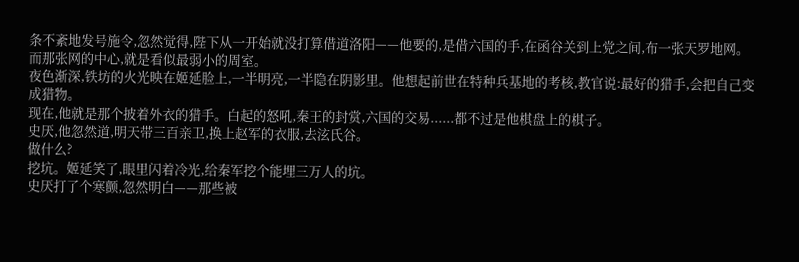条不紊地发号施令,忽然觉得,陛下从一开始就没打算借道洛阳——他要的,是借六国的手,在函谷关到上党之间,布一张天罗地网。
而那张网的中心,就是看似最弱小的周室。
夜色渐深,铁坊的火光映在姬延脸上,一半明亮,一半隐在阴影里。他想起前世在特种兵基地的考核,教官说:最好的猎手,会把自己变成猎物。
现在,他就是那个披着外衣的猎手。白起的怒吼,秦王的封赏,六国的交易......都不过是他棋盘上的棋子。
史厌,他忽然道,明天带三百亲卫,换上赵军的衣服,去泫氏谷。
做什么?
挖坑。姬延笑了,眼里闪着冷光,给秦军挖个能埋三万人的坑。
史厌打了个寒颤,忽然明白——那些被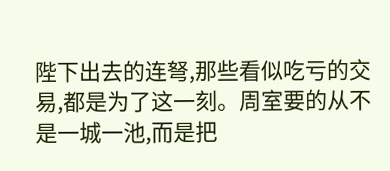陛下出去的连弩,那些看似吃亏的交易,都是为了这一刻。周室要的从不是一城一池,而是把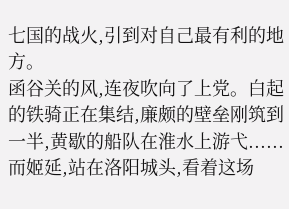七国的战火,引到对自己最有利的地方。
函谷关的风,连夜吹向了上党。白起的铁骑正在集结,廉颇的壁垒刚筑到一半,黄歇的船队在淮水上游弋......而姬延,站在洛阳城头,看着这场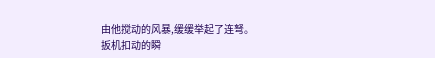由他搅动的风暴,缓缓举起了连弩。
扳机扣动的瞬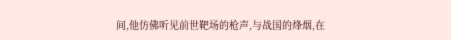间,他仿佛听见前世靶场的枪声,与战国的烽烟,在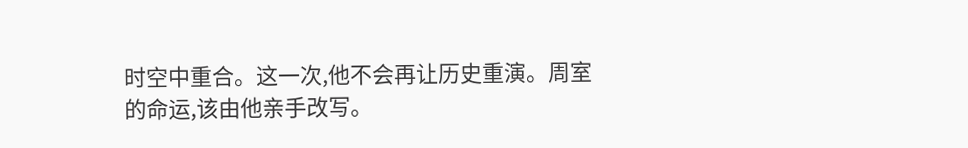时空中重合。这一次,他不会再让历史重演。周室的命运,该由他亲手改写。